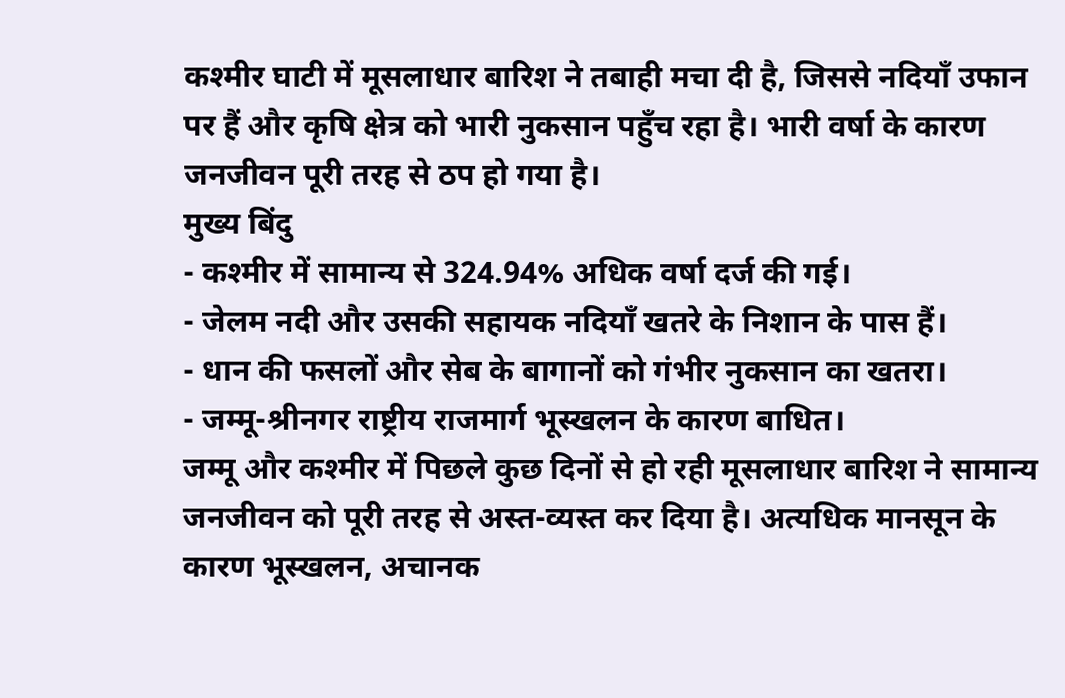कश्मीर घाटी में मूसलाधार बारिश ने तबाही मचा दी है, जिससे नदियाँ उफान पर हैं और कृषि क्षेत्र को भारी नुकसान पहुँच रहा है। भारी वर्षा के कारण जनजीवन पूरी तरह से ठप हो गया है।
मुख्य बिंदु
- कश्मीर में सामान्य से 324.94% अधिक वर्षा दर्ज की गई।
- जेलम नदी और उसकी सहायक नदियाँ खतरे के निशान के पास हैं।
- धान की फसलों और सेब के बागानों को गंभीर नुकसान का खतरा।
- जम्मू-श्रीनगर राष्ट्रीय राजमार्ग भूस्खलन के कारण बाधित।
जम्मू और कश्मीर में पिछले कुछ दिनों से हो रही मूसलाधार बारिश ने सामान्य जनजीवन को पूरी तरह से अस्त-व्यस्त कर दिया है। अत्यधिक मानसून के कारण भूस्खलन, अचानक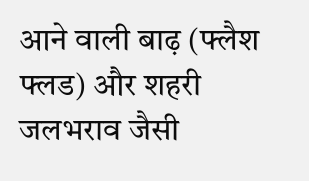आने वाली बाढ़ (फ्लैश फ्लड) और शहरी जलभराव जैसी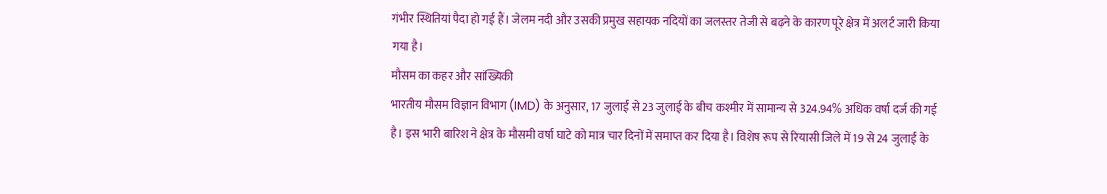गंभीर स्थितियां पैदा हो गई हैं। जेलम नदी और उसकी प्रमुख सहायक नदियों का जलस्तर तेजी से बढ़ने के कारण पूरे क्षेत्र में अलर्ट जारी किया गया है।
मौसम का कहर और सांख्यिकी
भारतीय मौसम विज्ञान विभाग (IMD) के अनुसार, 17 जुलाई से 23 जुलाई के बीच कश्मीर में सामान्य से 324.94% अधिक वर्षा दर्ज की गई है। इस भारी बारिश ने क्षेत्र के मौसमी वर्षा घाटे को मात्र चार दिनों में समाप्त कर दिया है। विशेष रूप से रियासी जिले में 19 से 24 जुलाई के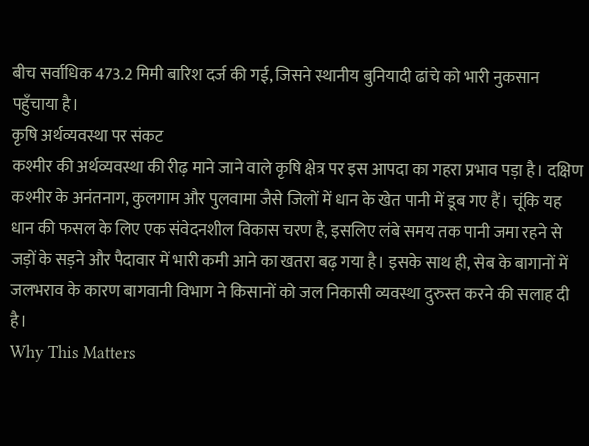बीच सर्वाधिक 473.2 मिमी बारिश दर्ज की गई, जिसने स्थानीय बुनियादी ढांचे को भारी नुकसान पहुँचाया है।
कृषि अर्थव्यवस्था पर संकट
कश्मीर की अर्थव्यवस्था की रीढ़ माने जाने वाले कृषि क्षेत्र पर इस आपदा का गहरा प्रभाव पड़ा है। दक्षिण कश्मीर के अनंतनाग, कुलगाम और पुलवामा जैसे जिलों में धान के खेत पानी में डूब गए हैं। चूंकि यह धान की फसल के लिए एक संवेदनशील विकास चरण है, इसलिए लंबे समय तक पानी जमा रहने से जड़ों के सड़ने और पैदावार में भारी कमी आने का खतरा बढ़ गया है। इसके साथ ही, सेब के बागानों में जलभराव के कारण बागवानी विभाग ने किसानों को जल निकासी व्यवस्था दुरुस्त करने की सलाह दी है।
Why This Matters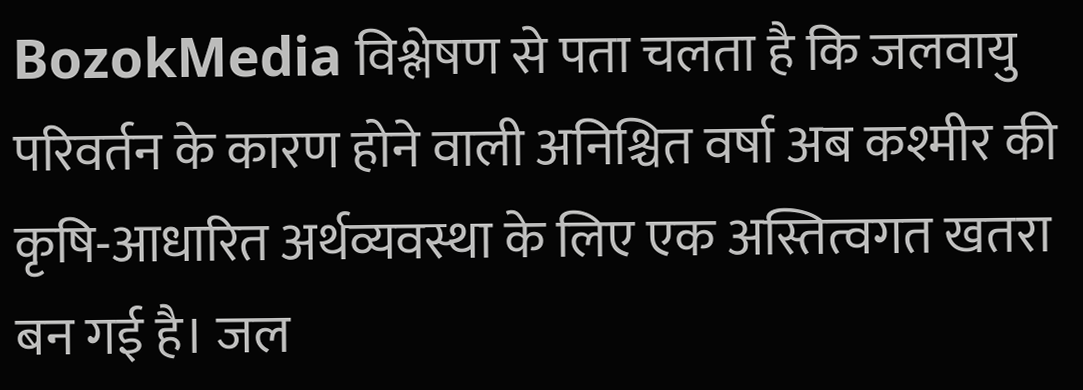BozokMedia विश्लेषण से पता चलता है कि जलवायु परिवर्तन के कारण होने वाली अनिश्चित वर्षा अब कश्मीर की कृषि-आधारित अर्थव्यवस्था के लिए एक अस्तित्वगत खतरा बन गई है। जल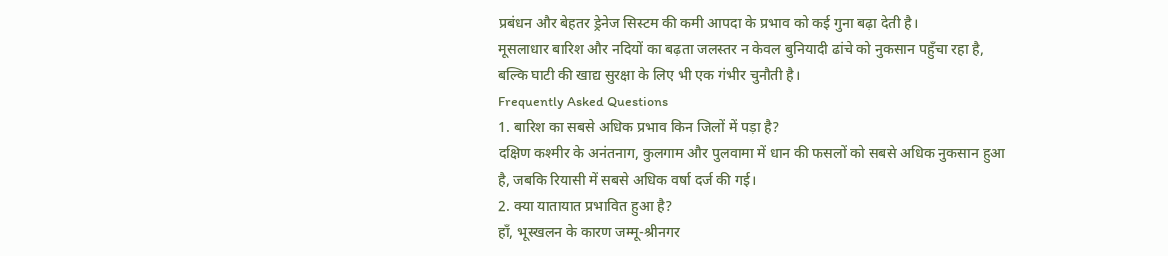प्रबंधन और बेहतर ड्रेनेज सिस्टम की कमी आपदा के प्रभाव को कई गुना बढ़ा देती है।
मूसलाधार बारिश और नदियों का बढ़ता जलस्तर न केवल बुनियादी ढांचे को नुकसान पहुँचा रहा है, बल्कि घाटी की खाद्य सुरक्षा के लिए भी एक गंभीर चुनौती है।
Frequently Asked Questions
1. बारिश का सबसे अधिक प्रभाव किन जिलों में पड़ा है?
दक्षिण कश्मीर के अनंतनाग, कुलगाम और पुलवामा में धान की फसलों को सबसे अधिक नुकसान हुआ है, जबकि रियासी में सबसे अधिक वर्षा दर्ज की गई।
2. क्या यातायात प्रभावित हुआ है?
हाँ, भूस्खलन के कारण जम्मू-श्रीनगर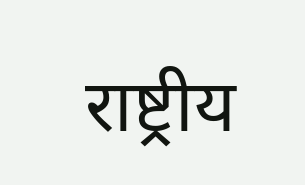राष्ट्रीय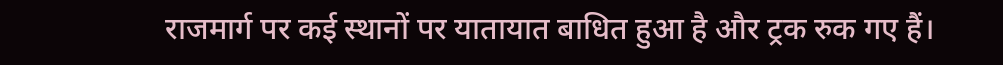राजमार्ग पर कई स्थानों पर यातायात बाधित हुआ है और ट्रक रुक गए हैं।